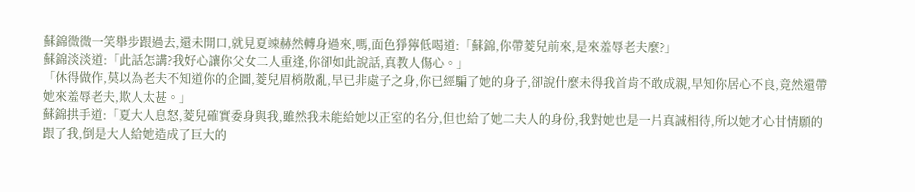蘇錦微微一笑舉步跟過去,還未開口,就見夏竦赫然轉身過來,嗎,面色猙獰低喝道:「蘇錦,你帶菱兒前來,是來羞辱老夫麼?」
蘇錦淡淡道:「此話怎講?我好心讓你父女二人重逢,你卻如此說話,真教人傷心。」
「休得做作,莫以為老夫不知道你的企圖,菱兒眉梢散亂,早已非處子之身,你已經騙了她的身子,卻說什麼未得我首肯不敢成親,早知你居心不良,竟然還帶她來羞辱老夫,欺人太甚。」
蘇錦拱手道:「夏大人息怒,菱兒確實委身與我,雖然我未能給她以正室的名分,但也給了她二夫人的身份,我對她也是一片真誠相待,所以她才心甘情願的跟了我,倒是大人給她造成了巨大的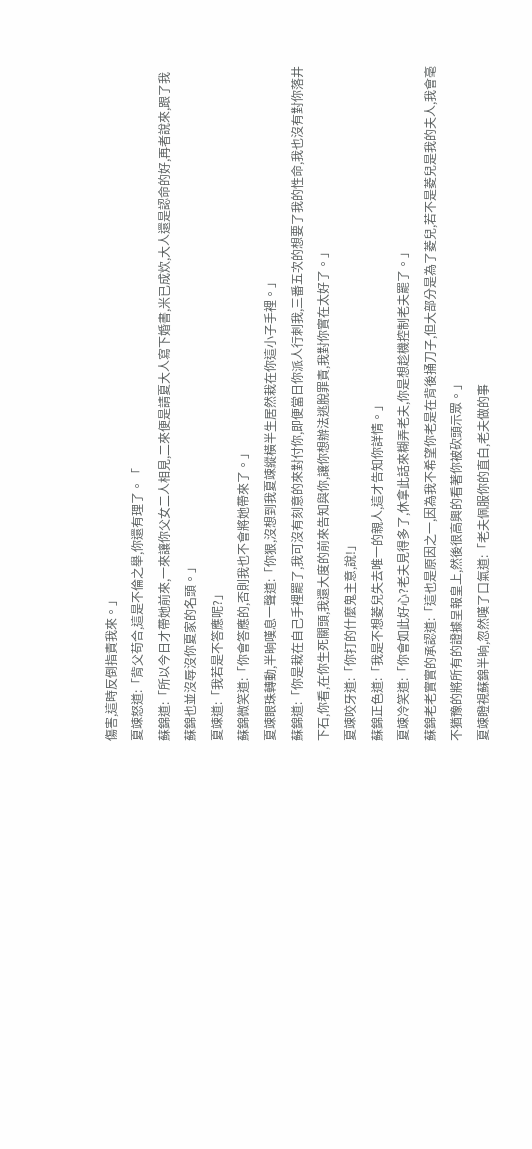傷害,這時反倒指責我來。」
夏竦怒道:「背父苟合,這是不倫之舉,你還有理了。「
蘇錦道:「所以今日才帶她前來,一來讓你父女二人相見,二來便是請夏大人寫下婚書,米已成炊,大人還是認命的好,再者說來,跟了我蘇錦也並沒辱沒你夏家的名頭。」
夏竦道:「我若是不答應呢?」
蘇錦微笑道:「你會答應的,否則我也不會將她帶來了。」
夏竦眼珠轉動,半晌嘆息一聲道:「你狠,沒想到我夏竦縱橫半生居然栽在你這小子手裡。」
蘇錦道:「你是栽在自己手裡罷了,我可沒有刻意的來對付你,即便當日你派人行刺我,三番五次的想要了我的性命,我也沒有對你落井下石,你看,在你生死關頭,我還大度的前來告知與你,讓你想辦法逃脫罪責,我對你實在太好了。」
夏竦咬牙道:「你打的什麼鬼主意,說!」
蘇錦正色道:「我是不想菱兒失去唯一的親人,這才告知你詳情。」
夏竦冷笑道:「你會如此好心?老夫見得多了,休拿此話來糊弄老夫,你是想趁機控制老夫罷了。」
蘇錦老老實實的承認道:「這也是原因之一,因為我不希望你老是在背後捅刀子,但大部分是為了菱兒,若不是菱兒是我的夫人,我會毫不猶豫的將所有的證據呈報皇上,然後很高興的看著你被砍頭示眾。」
夏竦瞪視蘇錦半晌,忽然嘆了口氣道:「老夫佩服你的直白,老夫做的事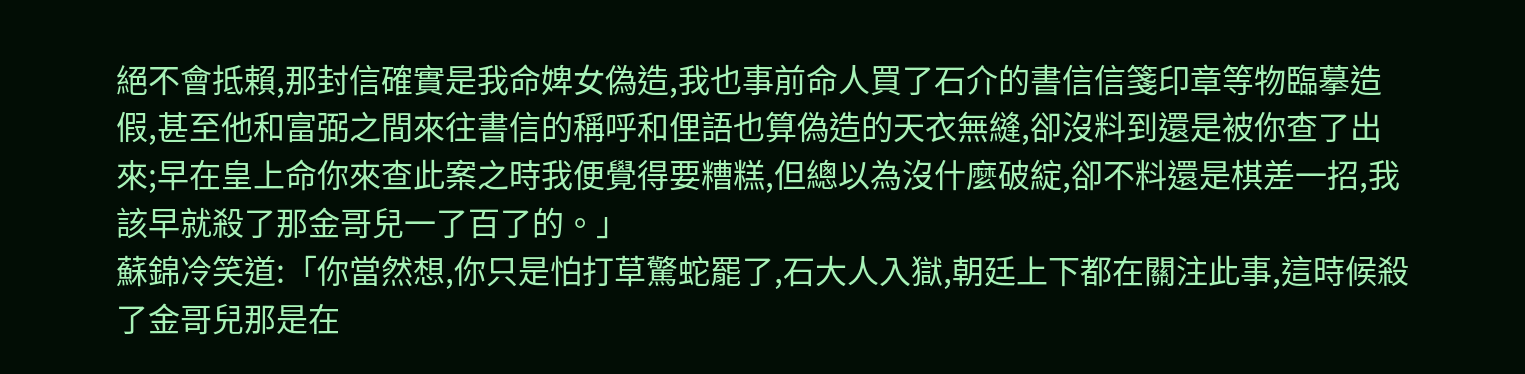絕不會抵賴,那封信確實是我命婢女偽造,我也事前命人買了石介的書信信箋印章等物臨摹造假,甚至他和富弼之間來往書信的稱呼和俚語也算偽造的天衣無縫,卻沒料到還是被你查了出來;早在皇上命你來查此案之時我便覺得要糟糕,但總以為沒什麼破綻,卻不料還是棋差一招,我該早就殺了那金哥兒一了百了的。」
蘇錦冷笑道:「你當然想,你只是怕打草驚蛇罷了,石大人入獄,朝廷上下都在關注此事,這時候殺了金哥兒那是在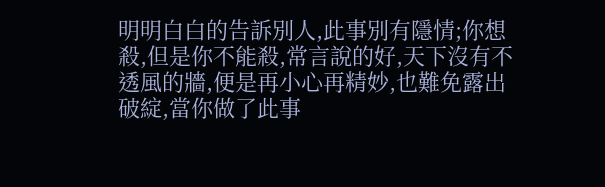明明白白的告訴別人,此事別有隱情;你想殺,但是你不能殺,常言說的好,天下沒有不透風的牆,便是再小心再精妙,也難免露出破綻,當你做了此事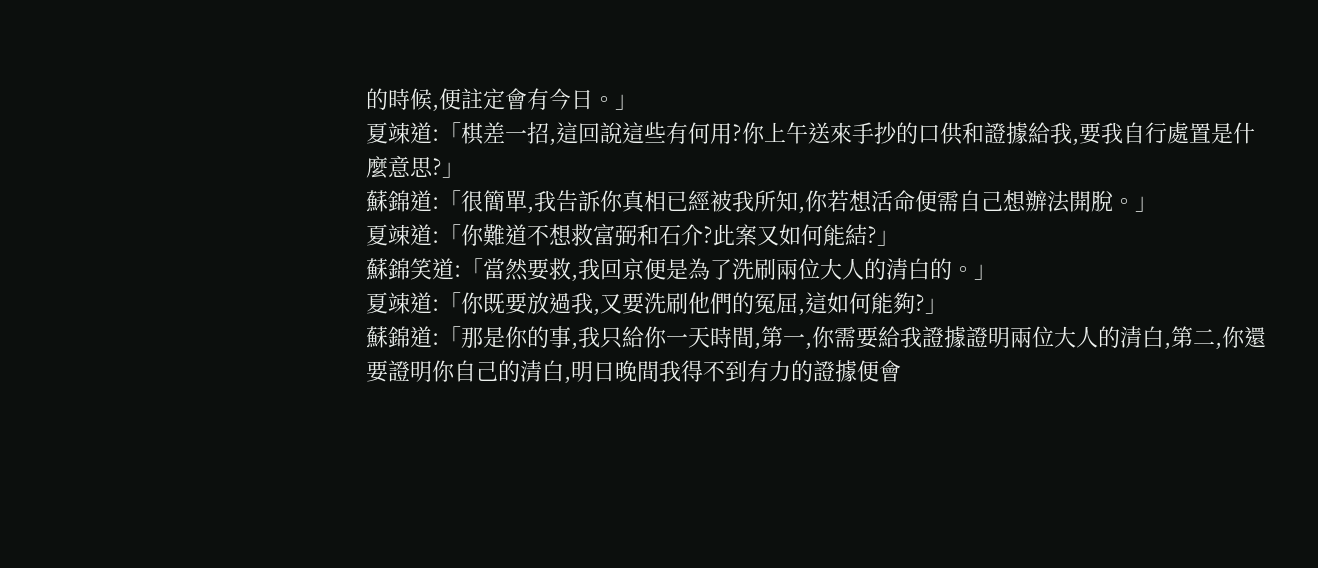的時候,便註定會有今日。」
夏竦道:「棋差一招,這回說這些有何用?你上午送來手抄的口供和證據給我,要我自行處置是什麼意思?」
蘇錦道:「很簡單,我告訴你真相已經被我所知,你若想活命便需自己想辦法開脫。」
夏竦道:「你難道不想救富弼和石介?此案又如何能結?」
蘇錦笑道:「當然要救,我回京便是為了洗刷兩位大人的清白的。」
夏竦道:「你既要放過我,又要洗刷他們的冤屈,這如何能夠?」
蘇錦道:「那是你的事,我只給你一天時間,第一,你需要給我證據證明兩位大人的清白,第二,你還要證明你自己的清白,明日晚間我得不到有力的證據便會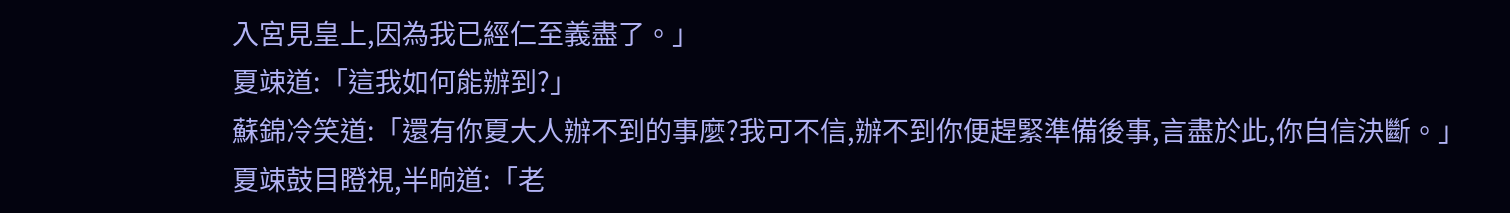入宮見皇上,因為我已經仁至義盡了。」
夏竦道:「這我如何能辦到?」
蘇錦冷笑道:「還有你夏大人辦不到的事麼?我可不信,辦不到你便趕緊準備後事,言盡於此,你自信決斷。」
夏竦鼓目瞪視,半晌道:「老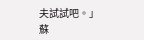夫試試吧。」
蘇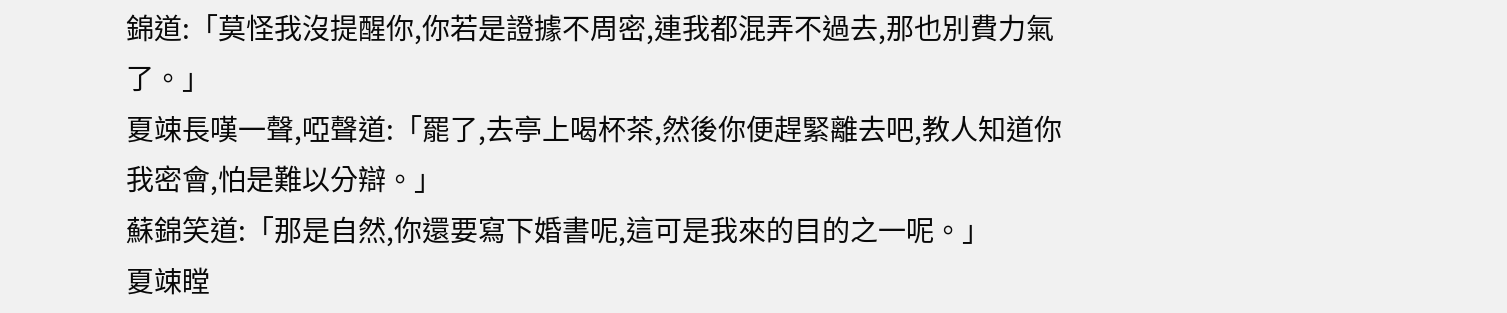錦道:「莫怪我沒提醒你,你若是證據不周密,連我都混弄不過去,那也別費力氣了。」
夏竦長嘆一聲,啞聲道:「罷了,去亭上喝杯茶,然後你便趕緊離去吧,教人知道你我密會,怕是難以分辯。」
蘇錦笑道:「那是自然,你還要寫下婚書呢,這可是我來的目的之一呢。」
夏竦瞠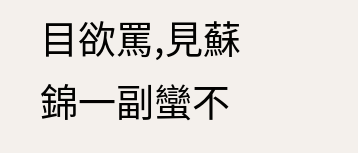目欲罵,見蘇錦一副蠻不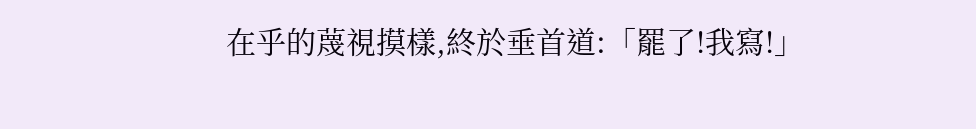在乎的蔑視摸樣,終於垂首道:「罷了!我寫!」